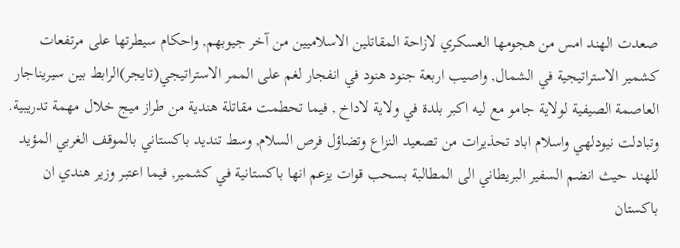صعدت الهند امس من هجومها العسكري لازاحة المقاتلين الاسلاميين من آخر جيوبهم, واحكام سيطرتها على مرتفعات كشمير الاستراتيجية في الشمال, واصيب اربعة جنود هنود في انفجار لغم على الممر الاستراتيجي(تايجر)الرابط بين سيريناجار العاصمة الصيفية لولاية جامو مع ليه اكبر بلدة في ولاية لاداخ , فيما تحطمت مقاتلة هندية من طراز ميج خلال مهمة تدريبية. وتبادلت نيودلهي واسلام اباد تحذيرات من تصعيد النزاع وتضاؤل فرص السلام, وسط تنديد باكستاني بالموقف الغربي المؤيد للهند حيث انضم السفير البريطاني الى المطالبة بسحب قوات يزعم انها باكستانية في كشمير, فيما اعتبر وزير هندي ان باكستان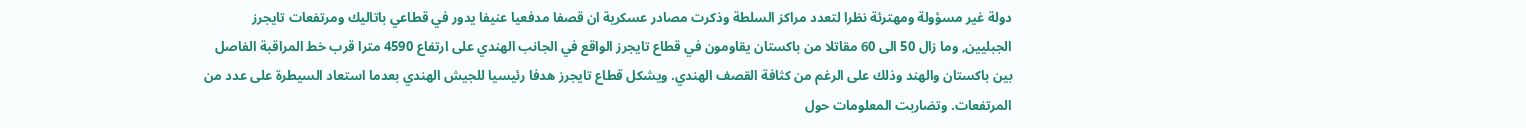دولة غير مسؤولة ومهترئة نظرا لتعدد مراكز السلطة وذكرت مصادر عسكرية ان قصفا مدفعيا عنيفا يدور في قطاعي باتاليك ومرتفعات تايجرز الجبليين, وما زال 50 الى 60 مقاتلا من باكستان يقاومون في قطاع تايجرز الواقع في الجانب الهندي على ارتفاع 4590 مترا قرب خط المراقبة الفاصل بين باكستان والهند وذلك على الرغم من كثافة القصف الهندي. ويشكل قطاع تايجرز هدفا رئيسيا للجيش الهندي بعدما استعاد السيطرة على عدد من المرتفعات. وتضاربت المعلومات حول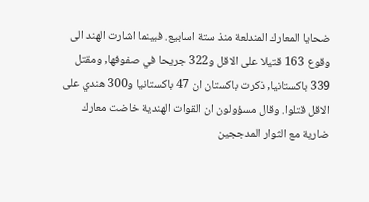ضحايا المعارك المندلعة منذ ستة اسابيع. فبينما اشارت الهند الى وقوع 163 قتيلا على الاقل و322 جريحا في صفوفها, ومقتل 339 باكستانيا, ذكرت باكستان ان 47 باكستانيا و300 هندي على الاقل قتلوا. وقال مسؤولون ان القوات الهندية خاضت معارك ضارية مع الثوار المدججين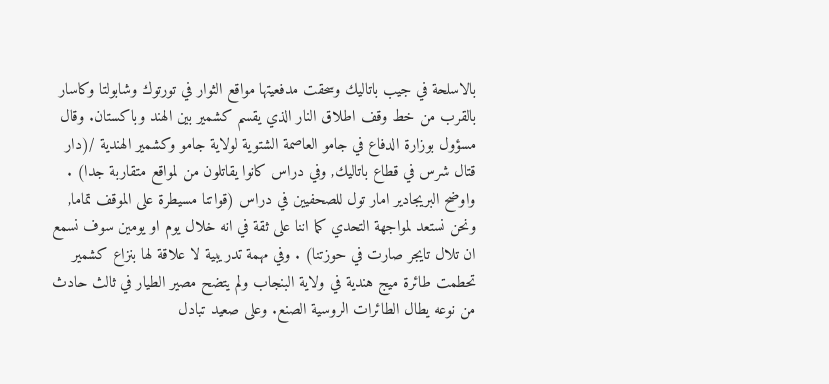بالاسلحة في جيب باتاليك وسحقت مدفعيتها مواقع الثوار في تورتوك وشابولتا وكاسار بالقرب من خط وقف اطلاق النار الذي يقسم كشمير بين الهند وباكستان. وقال مسؤول بوزارة الدفاع في جامو العاصمة الشتوية لولاية جامو وكشمير الهندية /(دار قتال شرس في قطاع باتاليك, وفي دراس كانوا يقاتلون من لمواقع متقاربة جدا) . واوضح البريجادير امار تول للصحفيين في دراس (قواتنا مسيطرة على الموقف تماما, ونحن نستعد لمواجهة التحدي كما اننا على ثقة في انه خلال يوم او يومين سوف نسمع ان تلال تايجر صارت في حوزتنا) . وفي مهمة تدريبية لا علاقة لها بنزاع كشمير تحطمت طائرة ميج هندية في ولاية البنجاب ولم يتضح مصير الطيار في ثالث حادث من نوعه يطال الطائرات الروسية الصنع. وعلى صعيد تبادل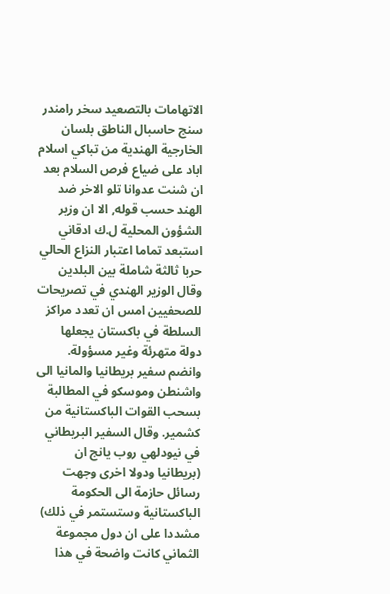الاتهامات بالتصعيد سخر رامندر سنج حاسبال الناطق بلسان الخارجية الهندية من تباكي اسلام اباد على ضياع فرص السلام بعد ان شنت عدوانا تلو الاخر ضد الهند حسب قوله, الا ان وزير الشؤون المحلية ل.ك ادقاني استبعد تماما اعتبار النزاع الحالي حربا ثالثة شاملة بين البلدين وقال الوزير الهندي في تصريحات للصحفيين امس ان تعدد مراكز السلطة في باكستان يجعلها دولة متهرئة وغير مسؤولة. وانضم سفير بريطانيا والمانيا الى واشنطن وموسكو في المطالبة بسحب القوات الباكستانية من كشمير. وقال السفير البريطاني في نيودلهي روب يانج ان (بريطانيا ودولا اخرى وجهت رسائل حازمة الى الحكومة الباكستانية وستستمر في ذلك) مشددا على ان دول مجموعة الثماني كانت واضحة في هذا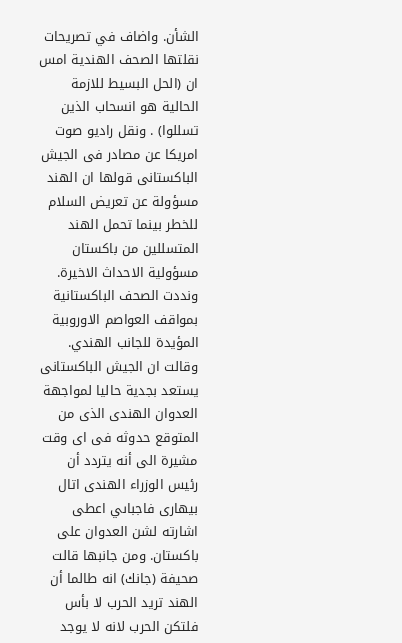الشأن. واضاف في تصريحات نقلتها الصحف الهندية امس ان (الحل البسيط للازمة الحالية هو انسحاب الذين تسللوا) . ونقل راديو صوت امريكا عن مصادر فى الجيش الباكستانى قولها ان الهند مسؤولة عن تعريض السلام للخطر بينما تحمل الهند المتسللين من باكستان مسؤولية الاحداث الاخيرة. ونددت الصحف الباكستانية بمواقف العواصم الاوروبية المؤيدة للجانب الهندي. وقالت ان الجيش الباكستانى يستعد بجدية حاليا لمواجهة العدوان الهندى الذى من المتوقع حدوثه فى اى وقت مشيرة الى أنه يتردد أن رئيس الوزراء الهندى اتال بيهارى فاجباىي اعطى اشارته لشن العدوان على باكستان. ومن جانبها قالت صحيفة (جانك) انه طالما أن الهند تريد الحرب لا بأس فلتكن الحرب لانه لا يوجد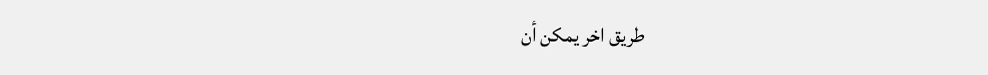طريق اخر يمكن أن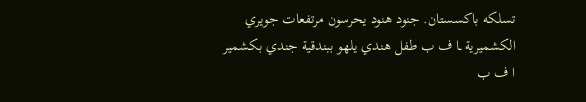تسلكه باكسستان. جنود هنود يحرسون مرتفعات جويري الكشميرية ـا ف ب طفل هندي يلهو ببندقية جندي بكشمير ا ف ب